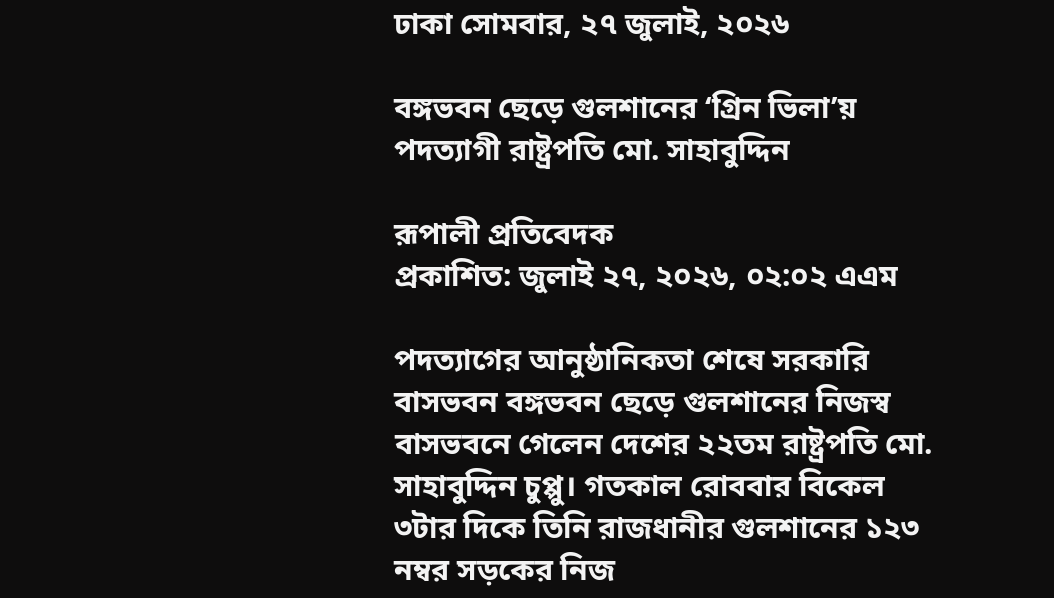ঢাকা সোমবার, ২৭ জুলাই, ২০২৬

বঙ্গভবন ছেড়ে গুলশানের ‘গ্রিন ভিলা’য় পদত্যাগী রাষ্ট্রপতি মো. সাহাবুদ্দিন

রূপালী প্রতিবেদক
প্রকাশিত: জুলাই ২৭, ২০২৬, ০২:০২ এএম

পদত্যাগের আনুষ্ঠানিকতা শেষে সরকারি বাসভবন বঙ্গভবন ছেড়ে গুলশানের নিজস্ব বাসভবনে গেলেন দেশের ২২তম রাষ্ট্রপতি মো. সাহাবুদ্দিন চুপ্পু। গতকাল রোববার বিকেল ৩টার দিকে তিনি রাজধানীর গুলশানের ১২৩ নম্বর সড়কের নিজ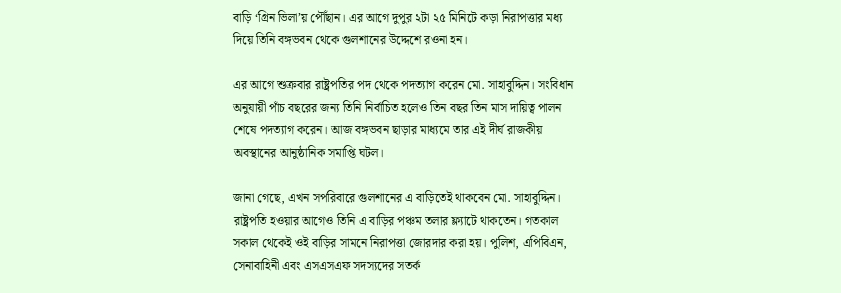বাড়ি ‘গ্রিন ভিলা’য় পৌঁছান। এর আগে দুপুর ২টা ২৫ মিনিটে কড়া নিরাপত্তার মধ্য দিয়ে তিনি বঙ্গভবন থেকে গুলশানের উদ্দেশে রওনা হন।

এর আগে শুক্রবার রাষ্ট্রপতির পদ থেকে পদত্যাগ করেন মো. সাহাবুদ্দিন। সংবিধান অনুযায়ী পাঁচ বছরের জন্য তিনি নির্বাচিত হলেও তিন বছর তিন মাস দায়িত্ব পালন শেষে পদত্যাগ করেন। আজ বঙ্গভবন ছাড়ার মাধ্যমে তার এই দীর্ঘ রাজকীয় অবস্থানের আনুষ্ঠানিক সমাপ্তি ঘটল।

জানা গেছে, এখন সপরিবারে গুলশানের এ বাড়িতেই থাকবেন মো. সাহাবুদ্দিন। রাষ্ট্রপতি হওয়ার আগেও তিনি এ বাড়ির পঞ্চম তলার ফ্ল্যাটে থাকতেন। গতকাল সকাল থেকেই ওই বাড়ির সামনে নিরাপত্তা জোরদার করা হয়। পুলিশ, এপিবিএন, সেনাবাহিনী এবং এসএসএফ সদস্যদের সতর্ক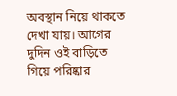অবস্থান নিয়ে থাকতে দেখা যায়। আগের দুদিন ওই বাড়িতে গিয়ে পরিষ্কার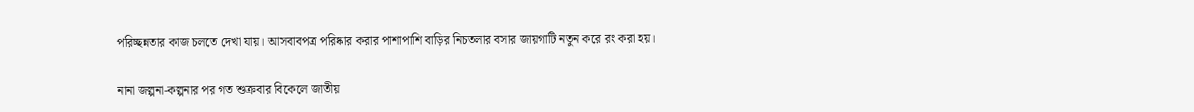পরিচ্ছন্নতার কাজ চলতে দেখা যায়। আসবাবপত্র পরিষ্কার করার পাশাপাশি বাড়ির নিচতলার বসার জায়গাটি নতুন করে রং করা হয়।

নানা জল্পনা-কল্পনার পর গত শুক্রবার বিকেলে জাতীয়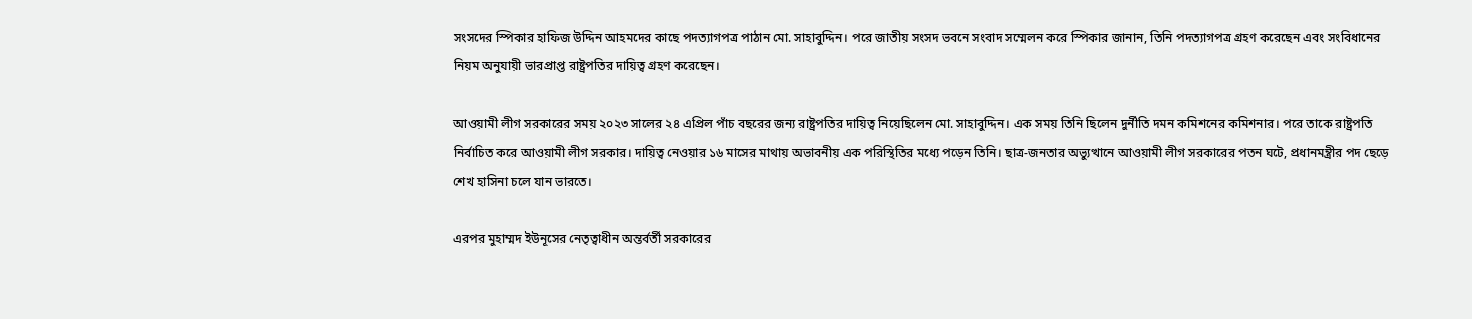সংসদের স্পিকার হাফিজ উদ্দিন আহমদের কাছে পদত্যাগপত্র পাঠান মো. সাহাবুদ্দিন। পরে জাতীয় সংসদ ভবনে সংবাদ সম্মেলন করে স্পিকার জানান, তিনি পদত্যাগপত্র গ্রহণ করেছেন এবং সংবিধানের নিয়ম অনুযায়ী ভারপ্রাপ্ত রাষ্ট্রপতির দায়িত্ব গ্রহণ করেছেন।

আওয়ামী লীগ সরকারের সময় ২০২৩ সালের ২৪ এপ্রিল পাঁচ বছরের জন্য রাষ্ট্রপতির দায়িত্ব নিয়েছিলেন মো. সাহাবুদ্দিন। এক সময় তিনি ছিলেন দুর্নীতি দমন কমিশনের কমিশনার। পরে তাকে রাষ্ট্রপতি নির্বাচিত করে আওয়ামী লীগ সরকার। দায়িত্ব নেওয়ার ১৬ মাসের মাথায় অভাবনীয় এক পরিস্থিতির মধ্যে পড়েন তিনি। ছাত্র-জনতার অভ্যুত্থানে আওয়ামী লীগ সরকারের পতন ঘটে, প্রধানমন্ত্রীর পদ ছেড়ে শেখ হাসিনা চলে যান ভারতে।

এরপর মুহাম্মদ ইউনূসের নেতৃত্বাধীন অন্তর্বর্তী সরকারের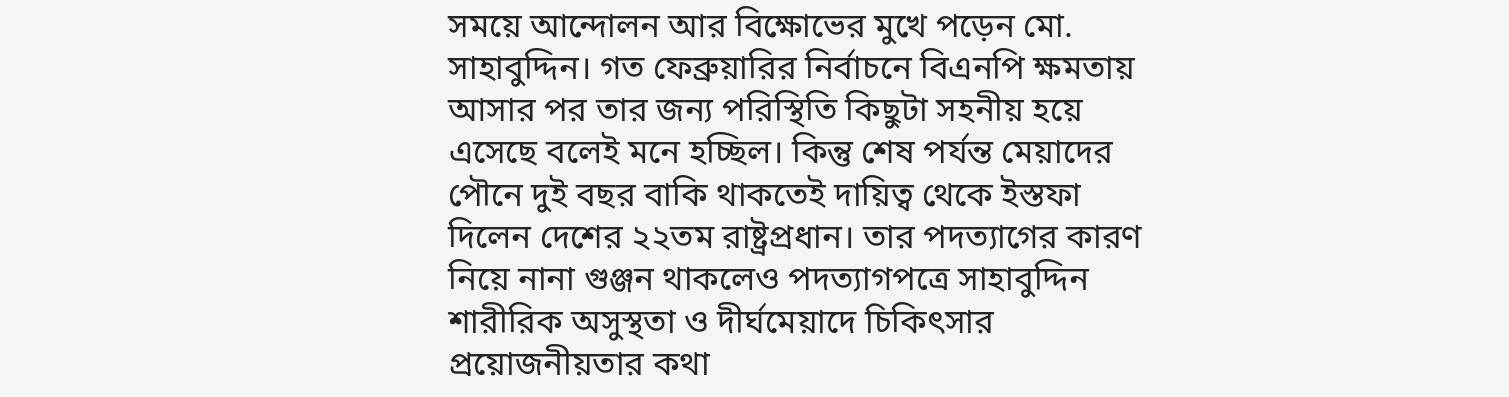সময়ে আন্দোলন আর বিক্ষোভের মুখে পড়েন মো. সাহাবুদ্দিন। গত ফেব্রুয়ারির নির্বাচনে বিএনপি ক্ষমতায় আসার পর তার জন্য পরিস্থিতি কিছুটা সহনীয় হয়ে এসেছে বলেই মনে হচ্ছিল। কিন্তু শেষ পর্যন্ত মেয়াদের পৌনে দুই বছর বাকি থাকতেই দায়িত্ব থেকে ইস্তফা দিলেন দেশের ২২তম রাষ্ট্রপ্রধান। তার পদত্যাগের কারণ নিয়ে নানা গুঞ্জন থাকলেও পদত্যাগপত্রে সাহাবুদ্দিন শারীরিক অসুস্থতা ও দীর্ঘমেয়াদে চিকিৎসার প্রয়োজনীয়তার কথা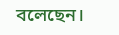বলেছেন।